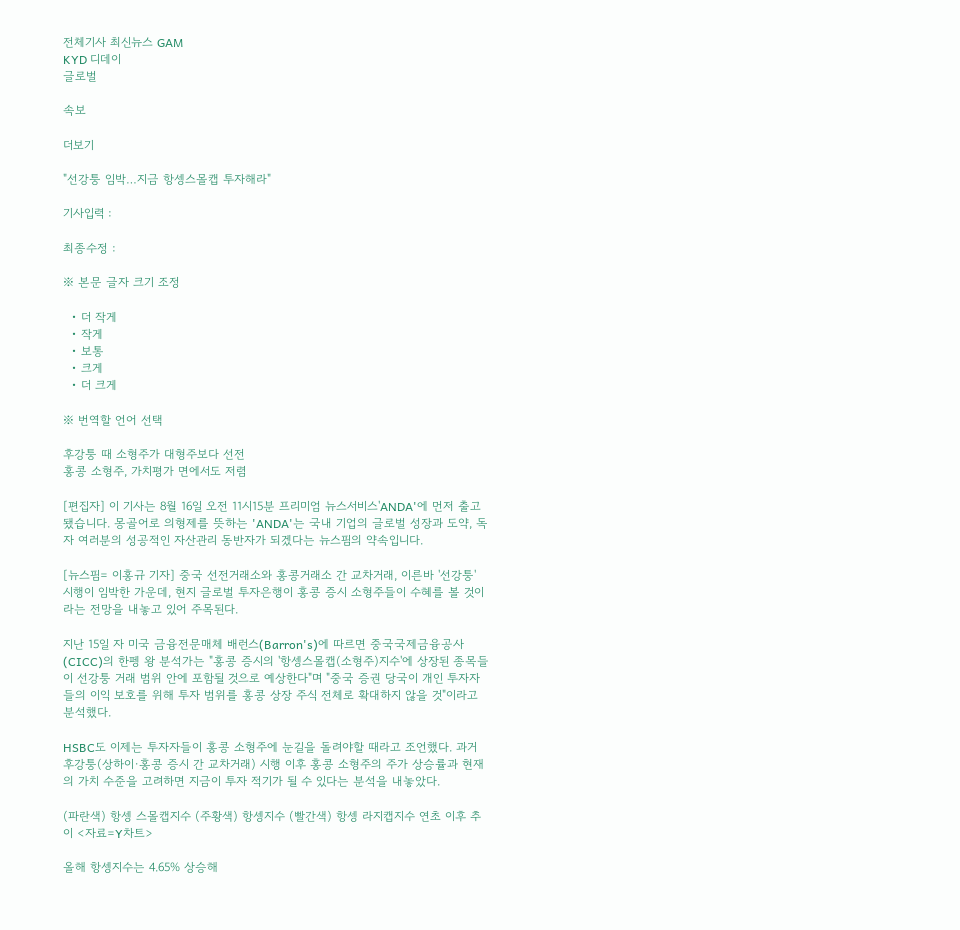전체기사 최신뉴스 GAM
KYD 디데이
글로벌

속보

더보기

"선강퉁 임박…지금 항셍스몰캡 투자해라"

기사입력 :

최종수정 :

※ 본문 글자 크기 조정

  • 더 작게
  • 작게
  • 보통
  • 크게
  • 더 크게

※ 번역할 언어 선택

후강퉁 때 소형주가 대형주보다 선전
홍콩 소형주, 가치평가 면에서도 저렴

[편집자] 이 기사는 8월 16일 오전 11시15분 프리미엄 뉴스서비스'ANDA'에 먼저 출고됐습니다. 몽골어로 의형제를 뜻하는 'ANDA'는 국내 기업의 글로벌 성장과 도약, 독자 여러분의 성공적인 자산관리 동반자가 되겠다는 뉴스핌의 약속입니다.

[뉴스핌= 이홍규 기자] 중국 선전거래소와 홍콩거래소 간 교차거래, 이른바 '선강퉁' 시행이 임박한 가운데, 현지 글로벌 투자은행이 홍콩 증시 소형주들이 수혜를 볼 것이라는 전망을 내놓고 있어 주목된다.

지난 15일 자 미국 금융전문매체 배런스(Barron's)에 따르면 중국국제금융공사(CICC)의 한펭 왕 분석가는 "홍콩 증시의 '항셍스몰캡(소형주)지수'에 상장된 종목들이 선강퉁 거래 범위 안에 포함될 것으로 예상한다"며 "중국 증권 당국이 개인 투자자들의 이익 보호를 위해 투자 범위를 홍콩 상장 주식 전체로 확대하지 않을 것"이라고 분석했다.

HSBC도 이제는 투자자들이 홍콩 소형주에 눈길을 돌려야할 때라고 조언했다. 과거 후강퉁(상하이·홍콩 증시 간 교차거래) 시행 이후 홍콩 소형주의 주가 상승률과 현재의 가치 수준을 고려하면 지금이 투자 적기가 될 수 있다는 분석을 내놓았다.

(파란색) 항셍 스몰캡지수 (주황색) 항셍지수 (빨간색) 항셍 라지캡지수 연초 이후 추이 <자료=Y차트>

올해 항셍지수는 4.65% 상승해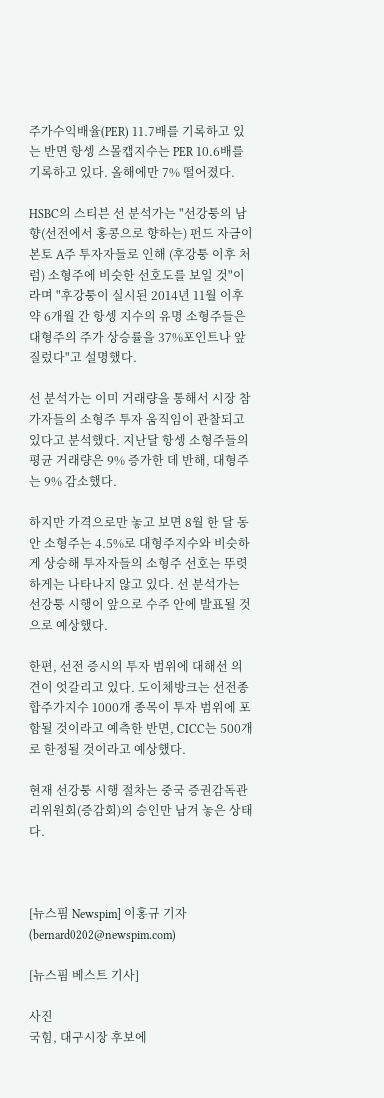주가수익배율(PER) 11.7배를 기록하고 있는 반면 항셍 스몰캡지수는 PER 10.6배를 기록하고 있다. 올해에만 7% 떨어졌다.

HSBC의 스티븐 선 분석가는 "선강퉁의 남향(선전에서 홍콩으로 향하는) 펀드 자금이 본토 A주 투자자들로 인해 (후강퉁 이후 처럼) 소형주에 비슷한 선호도를 보일 것"이라며 "후강퉁이 실시된 2014년 11월 이후 약 6개월 간 항셍 지수의 유명 소형주들은 대형주의 주가 상승률을 37%포인트나 앞질렀다"고 설명했다.

선 분석가는 이미 거래량을 통해서 시장 참가자들의 소형주 투자 움직임이 관찰되고 있다고 분석했다. 지난달 항셍 소형주들의 평균 거래량은 9% 증가한 데 반해, 대형주는 9% 감소했다.

하지만 가격으로만 놓고 보면 8월 한 달 동안 소형주는 4.5%로 대형주지수와 비슷하게 상승해 투자자들의 소형주 선호는 뚜렷하게는 나타나지 않고 있다. 선 분석가는 선강퉁 시행이 앞으로 수주 안에 발표될 것으로 예상했다.

한편, 선전 증시의 투자 범위에 대해선 의견이 엇갈리고 있다. 도이체방크는 선전종합주가지수 1000개 종목이 투자 범위에 포함될 것이라고 예측한 반면, CICC는 500개로 한정될 것이라고 예상했다.

현재 선강퉁 시행 절차는 중국 증권감독관리위원회(증감회)의 승인만 남겨 놓은 상태다.



[뉴스핌 Newspim] 이홍규 기자 (bernard0202@newspim.com)

[뉴스핌 베스트 기사]

사진
국힘, 대구시장 후보에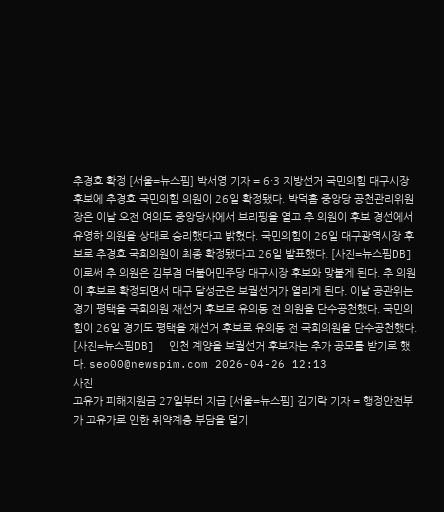추경호 확정 [서울=뉴스핌] 박서영 기자 = 6·3 지방선거 국민의힘 대구시장 후보에 추경호 국민의힘 의원이 26일 확정됐다. 박덕흠 중앙당 공천관리위원장은 이날 오전 여의도 중앙당사에서 브리핑을 열고 추 의원이 후보 경선에서 유영하 의원을 상대로 승리했다고 밝혔다. 국민의힘이 26일 대구광역시장 후보로 추경호 국회의원이 최종 확정됐다고 26일 발표했다. [사진=뉴스핌DB]    이로써 추 의원은 김부겸 더불어민주당 대구시장 후보와 맞붙게 된다. 추 의원이 후보로 확정되면서 대구 달성군은 보궐선거가 열리게 된다. 이날 공관위는 경기 평택을 국회의원 재선거 후보로 유의동 전 의원을 단수공천했다. 국민의힘이 26일 경기도 평택을 재선거 후보로 유의동 전 국회의원을 단수공천했다. [사진=뉴스핌DB]  인천 계양을 보궐선거 후보자는 추가 공모를 받기로 했다. seo00@newspim.com 2026-04-26 12:13
사진
고유가 피해지원금 27일부터 지급 [서울=뉴스핌] 김기락 기자 = 행정안전부가 고유가로 인한 취약계층 부담을 덜기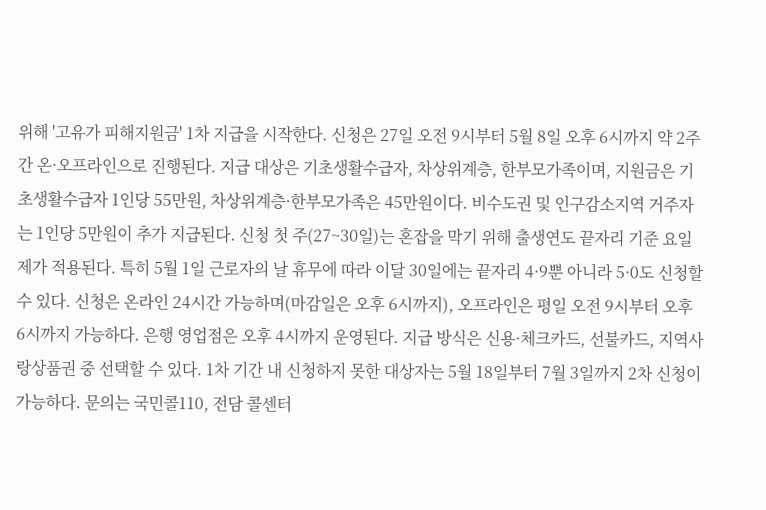위해 '고유가 피해지원금' 1차 지급을 시작한다. 신청은 27일 오전 9시부터 5월 8일 오후 6시까지 약 2주간 온·오프라인으로 진행된다. 지급 대상은 기초생활수급자, 차상위계층, 한부모가족이며, 지원금은 기초생활수급자 1인당 55만원, 차상위계층·한부모가족은 45만원이다. 비수도권 및 인구감소지역 거주자는 1인당 5만원이 추가 지급된다. 신청 첫 주(27~30일)는 혼잡을 막기 위해 출생연도 끝자리 기준 요일제가 적용된다. 특히 5월 1일 근로자의 날 휴무에 따라 이달 30일에는 끝자리 4·9뿐 아니라 5·0도 신청할 수 있다. 신청은 온라인 24시간 가능하며(마감일은 오후 6시까지), 오프라인은 평일 오전 9시부터 오후 6시까지 가능하다. 은행 영업점은 오후 4시까지 운영된다. 지급 방식은 신용·체크카드, 선불카드, 지역사랑상품권 중 선택할 수 있다. 1차 기간 내 신청하지 못한 대상자는 5월 18일부터 7월 3일까지 2차 신청이 가능하다. 문의는 국민콜110, 전담 콜센터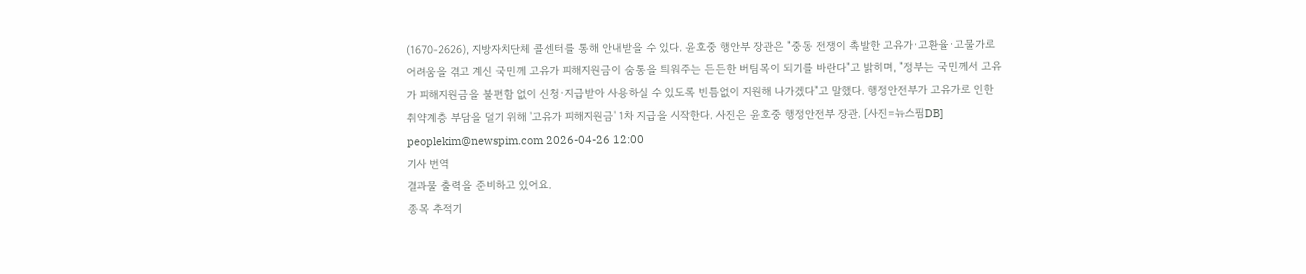(1670-2626), 지방자치단체 콜센터를 통해 안내받을 수 있다. 윤호중 행안부 장관은 "중동 전쟁이 촉발한 고유가·고환율·고물가로 어려움을 겪고 계신 국민께 고유가 피해지원금이 숨통을 틔워주는 든든한 버팀목이 되기를 바란다"고 밝히며, "정부는 국민께서 고유가 피해지원금을 불편함 없이 신청·지급받아 사용하실 수 있도록 빈틈없이 지원해 나가겠다"고 말했다. 행정안전부가 고유가로 인한 취약계층 부담을 덜기 위해 '고유가 피해지원금' 1차 지급을 시작한다. 사진은 윤호중 행정안전부 장관. [사진=뉴스핌DB] peoplekim@newspim.com 2026-04-26 12:00
기사 번역
결과물 출력을 준비하고 있어요.
종목 추적기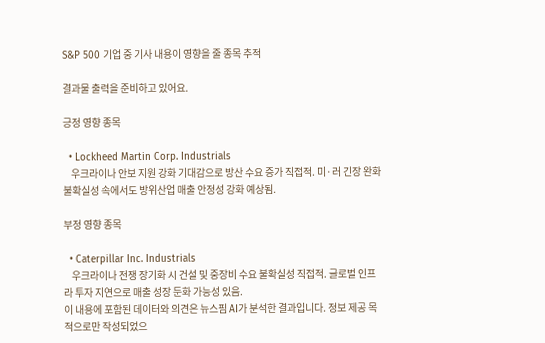S&P 500 기업 중 기사 내용이 영향을 줄 종목 추적

결과물 출력을 준비하고 있어요.

긍정 영향 종목

  • Lockheed Martin Corp. Industrials
    우크라이나 안보 지원 강화 기대감으로 방산 수요 증가 직접적. 미·러 긴장 완화 불확실성 속에서도 방위산업 매출 안정성 강화 예상됨.

부정 영향 종목

  • Caterpillar Inc. Industrials
    우크라이나 전쟁 장기화 시 건설 및 중장비 수요 불확실성 직접적. 글로벌 인프라 투자 지연으로 매출 성장 둔화 가능성 있음.
이 내용에 포함된 데이터와 의견은 뉴스핌 AI가 분석한 결과입니다. 정보 제공 목적으로만 작성되었으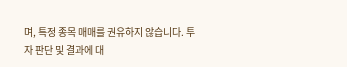며, 특정 종목 매매를 권유하지 않습니다. 투자 판단 및 결과에 대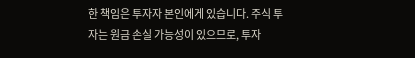한 책임은 투자자 본인에게 있습니다. 주식 투자는 원금 손실 가능성이 있으므로, 투자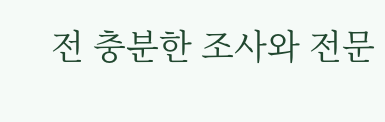전 충분한 조사와 전문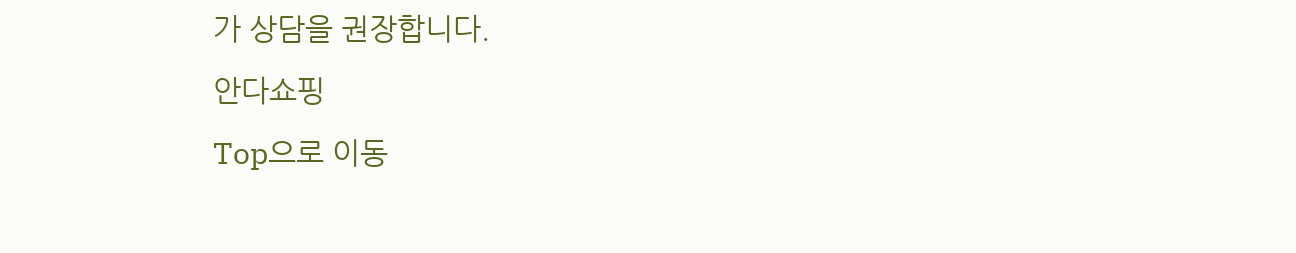가 상담을 권장합니다.
안다쇼핑
Top으로 이동